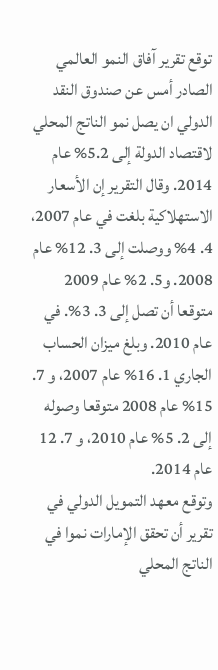توقع تقرير آفاق النمو العالمي الصادر أمس عن صندوق النقد الدولي ان يصل نمو الناتج المحلي لاقتصاد الدولة إلى 5.2% عام 2014. وقال التقرير إن الأسعار الاستهلاكية بلغت في عام 2007، 4. 4% ووصلت إلى 3. 12% عام 2008. و5. 2% عام 2009 متوقعا أن تصل إلى 3. 3%. في عام 2010. وبلغ ميزان الحساب الجاري 1. 16% عام 2007، و 7. 15% عام 2008 متوقعا وصوله إلى 2. 5% عام 2010، و 7. 12 عام 2014.
وتوقع معهد التمويل الدولي في تقرير أن تحقق الإمارات نموا في الناتج المحلي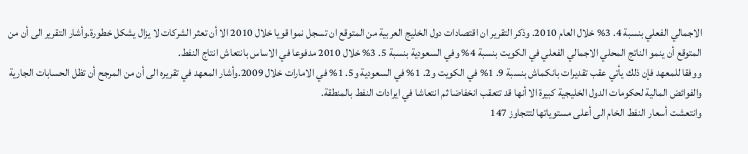الاجمالي الفعلي بنسبة 4. 3% خلال العام 2010. وذكر التقرير ان اقتصادات دول الخليج العربية من المتوقع ان تسجل نموا قويا خلال 2010 الا أن تعثر الشركات لا يزال يشكل خطورة.وأشار التقرير الى أن من المتوقع أن ينمو الناتج المحلي الاجمالي الفعلي في الكويت بنسبة 4% وفي السعودية بنسبة 5. 3% خلال 2010 مدفوعا في الاساس بانتعاش انتاج النفط.
ووفقا للمعهد فإن ذلك يأتي عقب تقديرات بانكماش بنسبة 9. 1% في الكويت و2. 1% في السعودية و5. 1% في الامارات خلال 2009.وأشار المعهد في تقريره الى أن من المرجح أن تظل الحسابات الجارية والفوائض المالية لحكومات الدول الخليجية كبيرة الا أنها قد تتعقب انخفاضا ثم انتعاشا في ايرادات النفط بالمنطقة.
وانتعشت أسعار النفط الخام الى أعلى مستوياتها لتتجاوز 147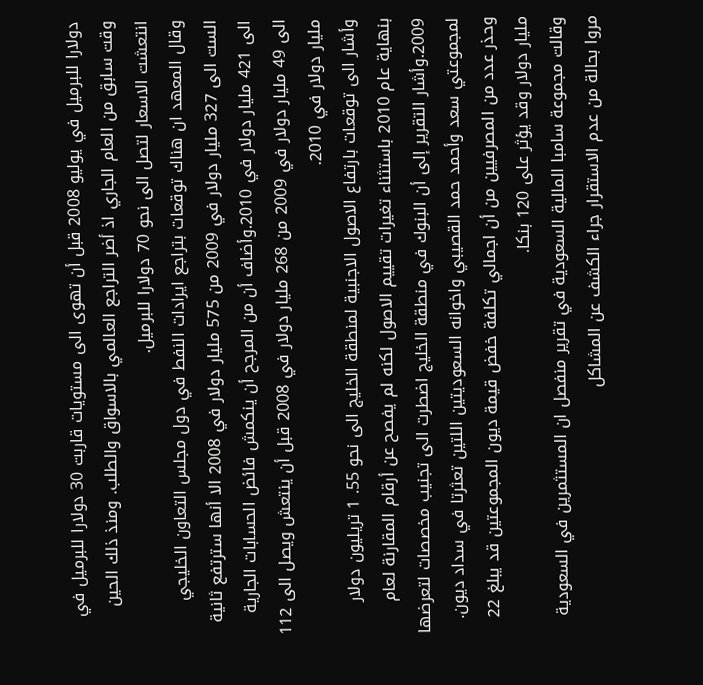دولارا للبرميل في يوليو 2008 قبل أن تهوى الى مستويات قاربت 30 دولارا للبرميل في وقت سابق من العام الجاري اذ أضر التراجع العالمي بالاسواق والطلب. ومنذ ذلك الحين انتعشت الاسعار لتصل الى نحو 70 دولارا للبرميل.
وقال المعهد ان هناك توقعات بتراجع ايرادات النفط في دول مجلس التعاون الخليجي الست الى 327 مليار دولار في 2009 من 575 مليار دولار في 2008 الا أنها سترتفع ثانية الى 421 مليار دولار في 2010.وأضاف أن من المرجح أن ينكمش فائض الحسابات الجارية الى 49 مليار دولار في 2009 من 268 مليار دولار في 2008 قبل أن ينتعش ويصل الى 112 مليار دولار في 2010.
وأشار الى توقعات بارتفاع الاصول الاجنبية لمنطقة الخليج الى نحو 55. 1 تريليون دولار بنهاية عام 2010 باستثناء تغيرات تقييم الاصول لكنه لم يفصح عن أرقام المقارنة لعام 2009.وأشار التقرير إلى أن البنوك في منطقة الخليج اضطرت الى تجنيب مخصصات لتعرضها لمجموعتي سعد وأحمد حمد القصيبي واخوانه السعوديتين اللتين تعثرتا في سداد ديون. وحذر عدد من المصرفيين من أن اجمالي تكلفة خفض قيمة ديون المجموعتين قد يبلغ 22 مليار دولار وقد يؤثر على 120 بنكا.
وقالت مجموعة سامبا المالية السعودية في تقرير منفصل ان المستثمرين في السعودية مروا بحالة من عدم الاستقرار جراء الكشف عن المشاكل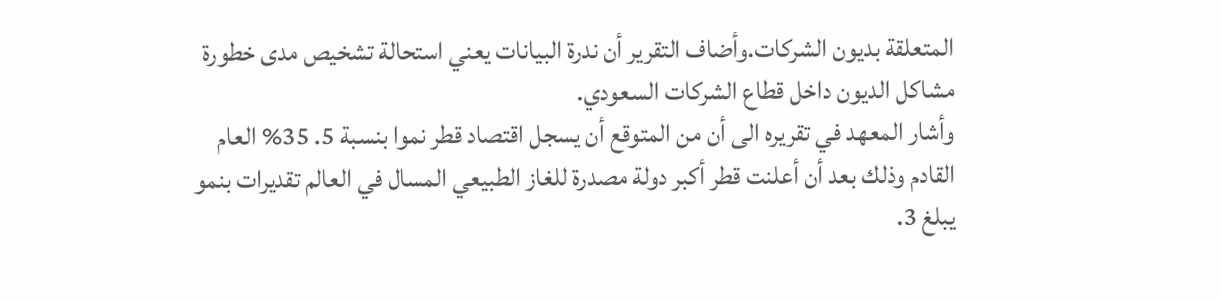المتعلقة بديون الشركات.وأضاف التقرير أن ندرة البيانات يعني استحالة تشخيص مدى خطورة مشاكل الديون داخل قطاع الشركات السعودي.
وأشار المعهد في تقريره الى أن من المتوقع أن يسجل اقتصاد قطر نموا بنسبة 5. 35% العام القادم وذلك بعد أن أعلنت قطر أكبر دولة مصدرة للغاز الطبيعي المسال في العالم تقديرات بنمو يبلغ 3.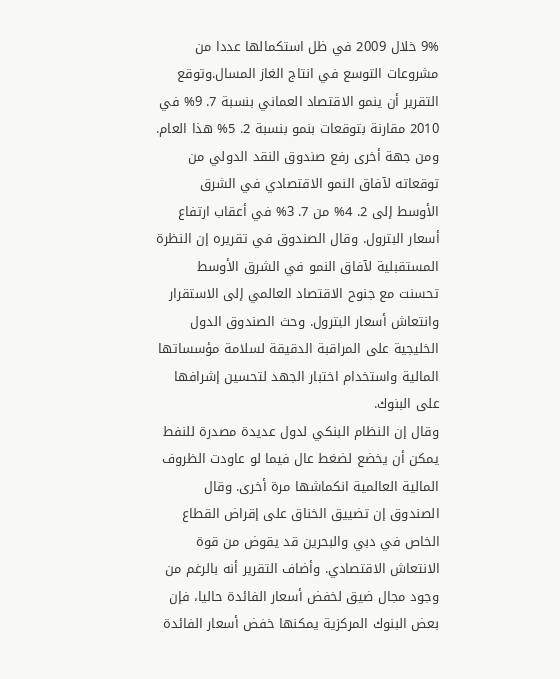9% خلال 2009 في ظل استكمالها عددا من مشروعات التوسع في انتاج الغاز المسال.وتوقع التقرير أن ينمو الاقتصاد العماني بنسبة 7. 9% في 2010 مقارنة بتوقعات بنمو بنسبة 2. 5% هذا العام.
ومن جهة أخرى رفع صندوق النقد الدولي من توقعاته لآفاق النمو الاقتصادي في الشرق الأوسط إلى 2. 4% من 7. 3% في أعقاب ارتفاع أسعار البترول. وقال الصندوق في تقريره إن النظرة المستقبلية لآفاق النمو في الشرق الأوسط تحسنت مع جنوح الاقتصاد العالمي إلى الاستقرار وانتعاش أسعار البترول. وحث الصندوق الدول الخليجية على المراقبة الدقيقة لسلامة مؤسساتها المالية واستخدام اختبار الجهد لتحسين إشرافها على البنوك.
وقال إن النظام البنكي لدول عديدة مصدرة للنفط يمكن أن يخضع لضغط عال فيما لو عاودت الظروف المالية العالمية انكماشها مرة أخرى. وقال الصندوق إن تضييق الخناق على إقراض القطاع الخاص في دبي والبحرين قد يقوض من قوة الانتعاش الاقتصادي. وأضاف التقرير أنه بالرغم من وجود مجال ضيق لخفض أسعار الفائدة حاليا، فإن بعض البنوك المركزية يمكنها خفض أسعار الفائدة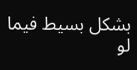بشكل بسيط فيما لو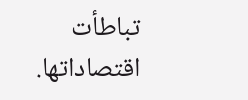تباطأت اقتصاداتها.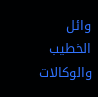وائل الخطيب والوكالات